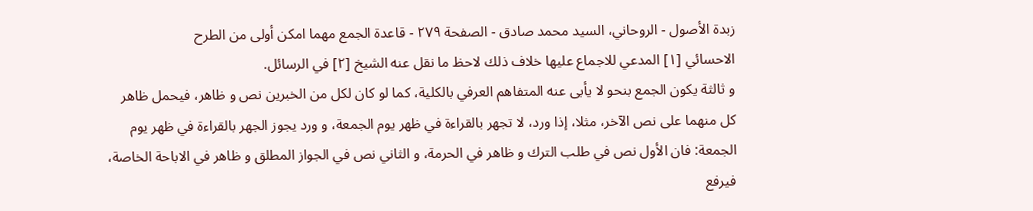زبدة الأصول - الروحاني، السيد محمد صادق - الصفحة ٢٧٩ - قاعدة الجمع مهما امكن أولى من الطرح
الاحسائي [١] المدعي للاجماع عليها خلاف ذلك لاحظ ما نقل عنه الشيخ [٢] في الرسائل.
و ثالثة يكون الجمع بنحو لا يأبى عنه المتفاهم العرفي بالكلية، كما لو كان لكل من الخبرين نص و ظاهر، فيحمل ظاهر كل منهما على نص الآخر، مثلا، إذا ورد، لا تجهر بالقراءة في ظهر يوم الجمعة، و ورد يجوز الجهر بالقراءة في ظهر يوم الجمعة: فان الأول نص في طلب الترك و ظاهر في الحرمة، و الثاني نص في الجواز المطلق و ظاهر في الاباحة الخاصة، فيرفع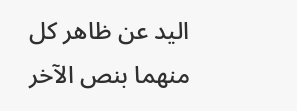اليد عن ظاهر كل منهما بنص الآخر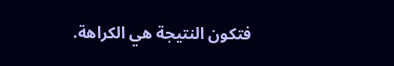فتكون النتيجة هي الكراهة.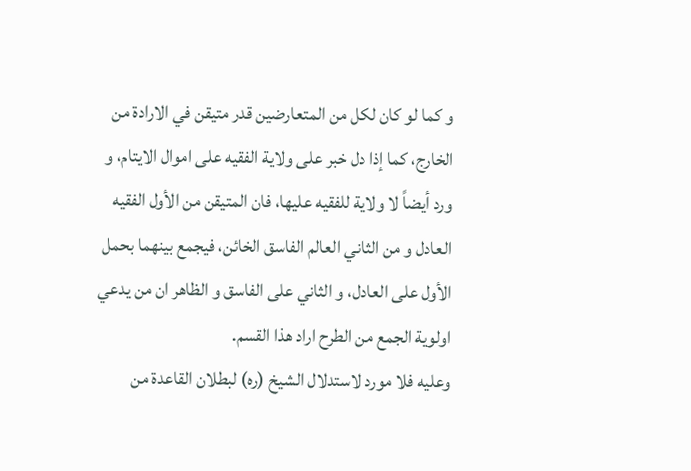و كما لو كان لكل من المتعارضين قدر متيقن في الارادة من الخارج، كما إذا دل خبر على ولاية الفقيه على اموال الايتام، و ورد أيضاً لا ولاية للفقيه عليها، فان المتيقن من الأول الفقيه العادل و من الثاني العالم الفاسق الخائن، فيجمع بينهما بحمل الأول على العادل، و الثاني على الفاسق و الظاهر ان من يدعي اولوية الجمع من الطرح اراد هذا القسم.
وعليه فلا مورد لاستدلال الشيخ (ره) لبطلان القاعدة من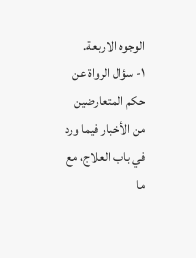الوجوه الاربعة.
١- سؤال الرواة عن حكم المتعارضين من الأخبار فيما ورد في باب العلاج، مع ما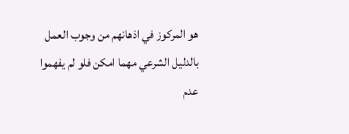هو المركوز في اذهانهم من وجوب العمل بالدليل الشرعي مهما امكن فلو لم يفهموا عدم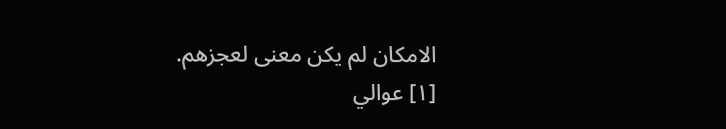الامكان لم يكن معنى لعجزهم.
[١] عوالي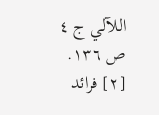اللآلي ج ٤ ص ١٣٦.
[٢] فرائد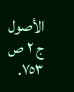الأصول ج ٢ ص ٧٥٣.